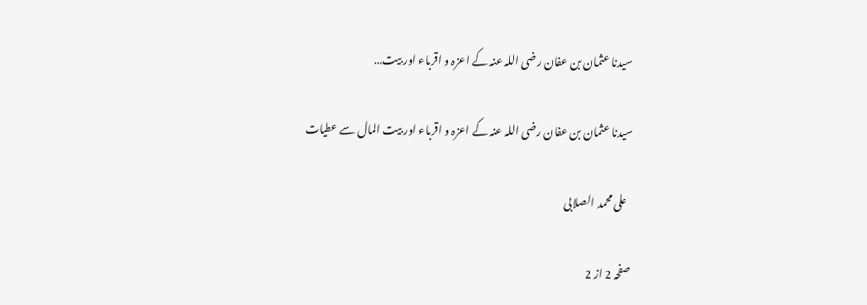سیدنا عثمان بن عفان رضی اللہ عنہ کے اعزہ و اقرباء اور بیت…

سیدنا عثمان بن عفان رضی اللہ عنہ کے اعزہ و اقرباء اور بیت المال سے عطیات

  علی محمد الصلابی

صفحہ 2 از 2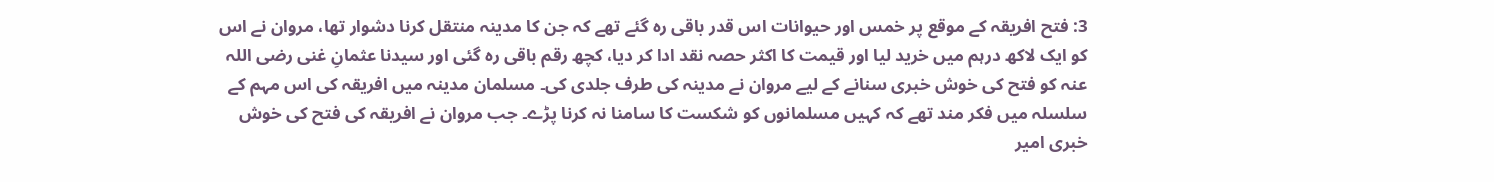3: فتح افریقہ کے موقع پر خمس اور حیوانات اس قدر باقی رہ گئے تھے کہ جن کا مدینہ منتقل کرنا دشوار تھا، مروان نے اس کو ایک لاکھ درہم میں خرید لیا اور قیمت کا اکثر حصہ نقد ادا کر دیا، کچھ رقم باقی رہ گئی اور سیدنا عثمانِ غنی رضی اللہ عنہ کو فتح کی خوش خبری سنانے کے لیے مروان نے مدینہ کی طرف جلدی کی۔ مسلمان مدینہ میں افریقہ کی اس مہم کے سلسلہ میں فکر مند تھے کہ کہیں مسلمانوں کو شکست کا سامنا نہ کرنا پڑے۔ جب مروان نے افریقہ کی فتح کی خوش خبری امیر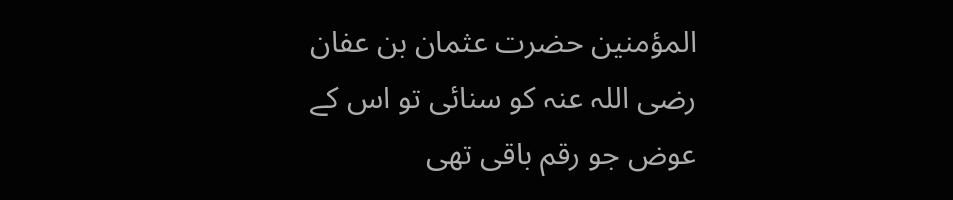المؤمنین حضرت عثمان بن عفان رضی اللہ عنہ کو سنائی تو اس کے عوض جو رقم باقی تھی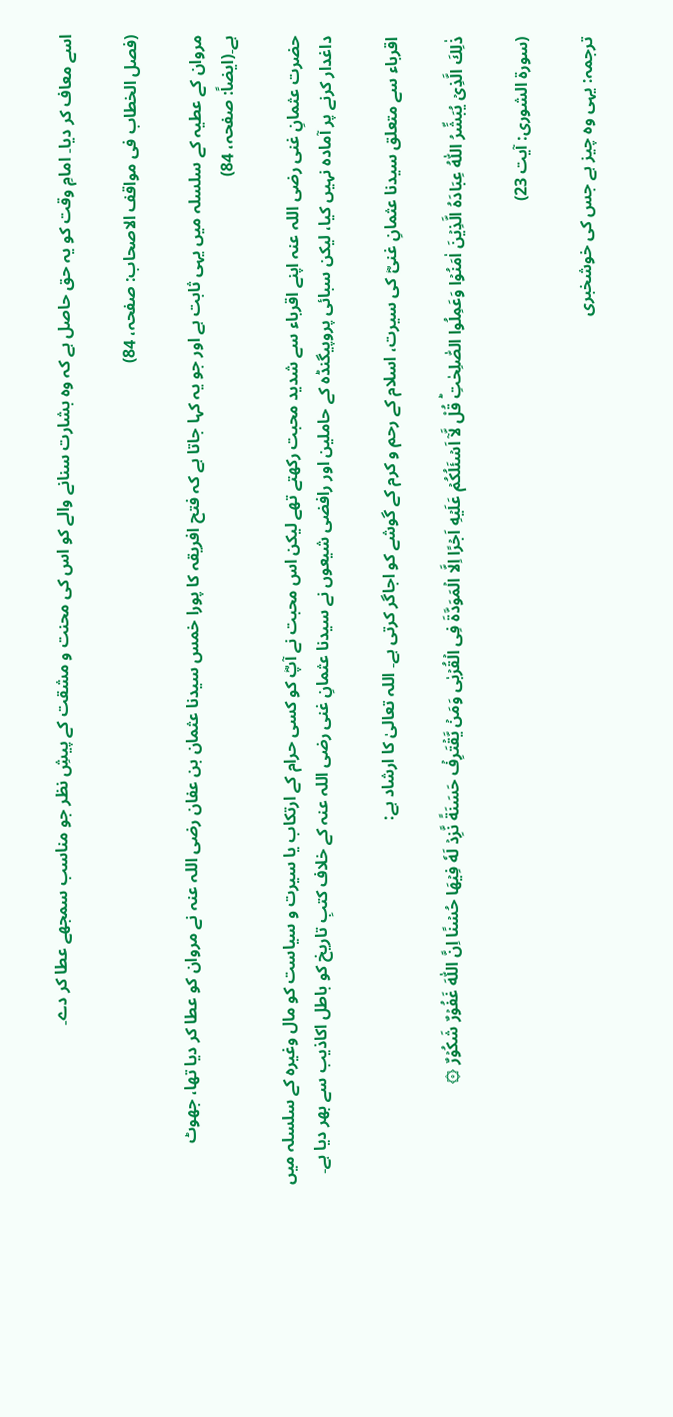اسے معاف کر دیا۔ امامِ وقت کو یہ حق حاصل ہے کہ وہ بشارت سنانے والے کو اس کی محنت و مشقت کے پیشِ نظر جو مناسب سمجھے عطا کر دے۔

(فصل الخطاب فی مواقف الاصحاب: صفحہ، 84)

مروان کے عطیہ کے سلسلہ میں یہی ثابت ہے اور جو یہ کہا جاتا ہے کہ فتح افریقہ کا پورا خمس سیدنا عثمان بن عفان رضی اللہ عنہ نے مروان کو عطا کر دیا تھا، جھوٹ ہے۔(ایضاً: صفحہ، 84)

حضرت عثمانِ غنی رضی اللہ عنہ اپنے اقرباء سے شدید محبت رکھتے تھے لیکن اس محبت نے آپؓ کو کسی حرام کے ارتکاب یا سیرت و سیاست کو مال وغیرہ کے سلسلہ میں داغدار کرنے پر آمادہ نہیں کیا، لیکن سبائی پروپیگنڈہ کے حاملین اور رافضی شیعوں نے سیدنا عثمانِ غنی رضی اللہ عنہ کے خلاف کتبِ تاریخ کو باطل اکاذیب سے بھر دیا ہے۔

اقرباء سے متعلق سیدنا عثمانِ غنیؓ کی سیرت، اسلام کے رحم و کرم کے گوشے کو اجاگر کرتی ہے۔ اللہ تعالیٰ کا ارشاد ہے:

ذٰلِكَ الَّذِىۡ يُبَشِّرُ اللّٰهُ عِبَادَهُ الَّذِيۡنَ اٰمَنُوۡا وَعَمِلُوا الصّٰلِحٰتِ‌ؕ قُلْ لَّاۤ اَسۡئَلُكُمۡ عَلَيۡهِ اَجۡرًا اِلَّا الۡمَوَدَّةَ فِى الۡقُرۡبٰى‌ وَمَنۡ يَّقۡتَرِفۡ حَسَنَةً نَّزِدۡ لَهٗ فِيۡهَا حُسۡنًا‌ اِنَّ اللّٰهَ غَفُوۡرٌ شَكُوۡرٌ ۞

(سورۃ الشورى: آیت 23)

ترجمہ: یہی وہ چیز ہے جس کی خوشخبری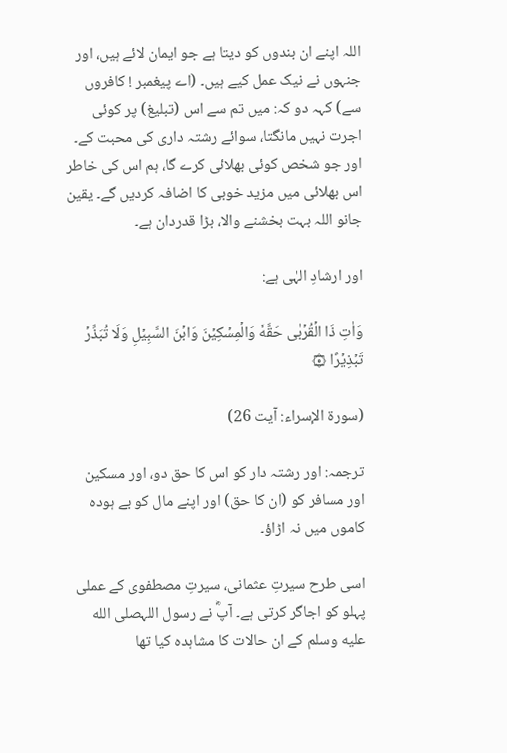اللہ اپنے ان بندوں کو دیتا ہے جو ایمان لائے ہیں، اور جنہوں نے نیک عمل کیے ہیں۔ (اے پیغمبر ! کافروں سے) کہہ دو کہ: میں تم سے اس (تبلیغ) پر کوئی اجرت نہیں مانگتا، سوائے رشتہ داری کی محبت کے۔ اور جو شخص کوئی بھلائی کرے گا، ہم اس کی خاطر اس بھلائی میں مزید خوبی کا اضافہ کردیں گے۔ یقین جانو اللہ بہت بخشنے والا، بڑا قدردان ہے۔

اور ارشادِ الہٰی ہے:

وَاٰتِ ذَا الۡقُرۡبٰى حَقَّهٗ وَالۡمِسۡكِيۡنَ وَابۡنَ السَّبِيۡلِ وَلَا تُبَذِّرۡ تَبۡذِيۡرًا ۞

(سورۃ الإسراء: آیت 26)

ترجمہ: اور رشتہ دار کو اس کا حق دو، اور مسکین اور مسافر کو (ان کا حق) اور اپنے مال کو بے ہودہ کاموں میں نہ اڑاؤ۔

اسی طرح سیرتِ عثمانی، سیرتِ مصطفوی کے عملی پہلو کو اجاگر کرتی ہے۔ آپؓ نے رسول اللہصلى الله عليه وسلم کے ان حالات کا مشاہدہ کیا تھا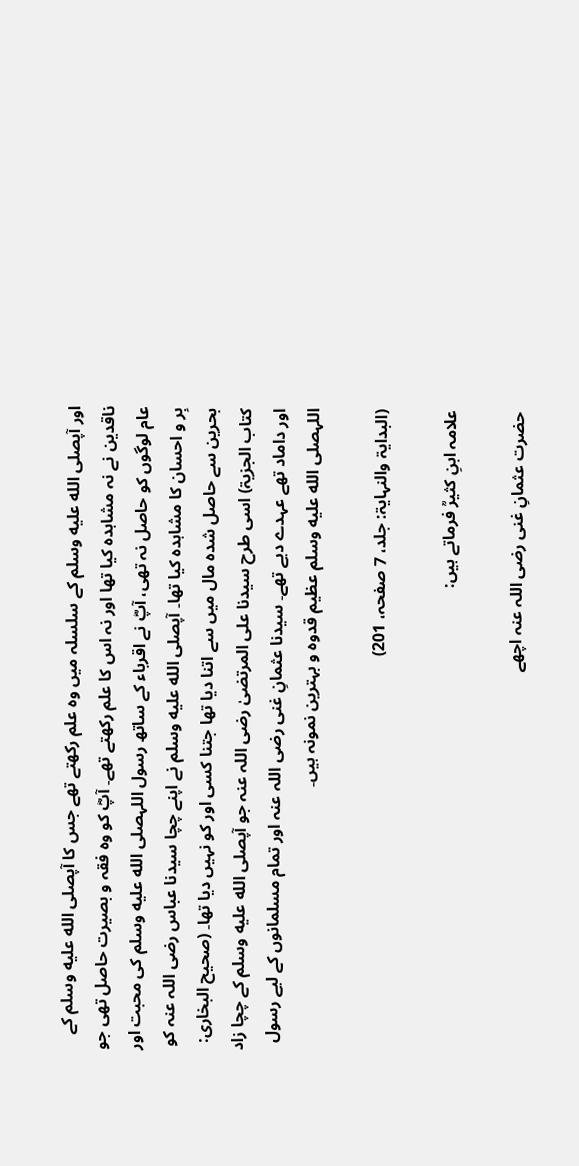اور آپصلى الله عليه وسلم کے سلسلہ میں وہ علم رکھتے تھے جس کا آپصلى الله عليه وسلم کے ناقدین نے نہ مشاہدہ کیا تھا اور نہ اس کا علم رکھتے تھے۔ آپؓ کو وہ فقہ و بصیرت حاصل تھی جو عام لوگوں کو حاصل نہ تھی، آپؓ نے اقرباء کے ساتھ رسول اللہصلى الله عليه وسلم کی محبت اور بِر و احسان کا مشاہدہ کیا تھا۔ آپصلى الله عليه وسلم نے اپنے چچا سیدنا عباس رضی اللہ عنہ کو بحرین سے حاصل شدہ مال میں سے اتنا دیا تھا جتنا کسی اور کو نہیں دیا تھا۔ (صحیح البخاری: کتاب الجزیۃ) اسی طرح سیدنا علی المرتضیٰ رضی اللہ عنہ جو آپصلى الله عليه وسلم کے چچا زاد اور داماد تھے عہدے دیے تھے۔ سیدنا عثمانِ غنی رضی اللہ عنہ اور تمام مسلمانوں کے لیے رسول اللہصلى الله عليه وسلم عظیم قدوہ و بہترین نمونہ ہیں۔

(البدایۃ والنہایۃ: جلد، 7 صفحہ، 201)

علامہ ابنِ کثیرؒ فرماتے ہیں:

حضرت عثمانِ غنی رضی اللہ عنہ اچھے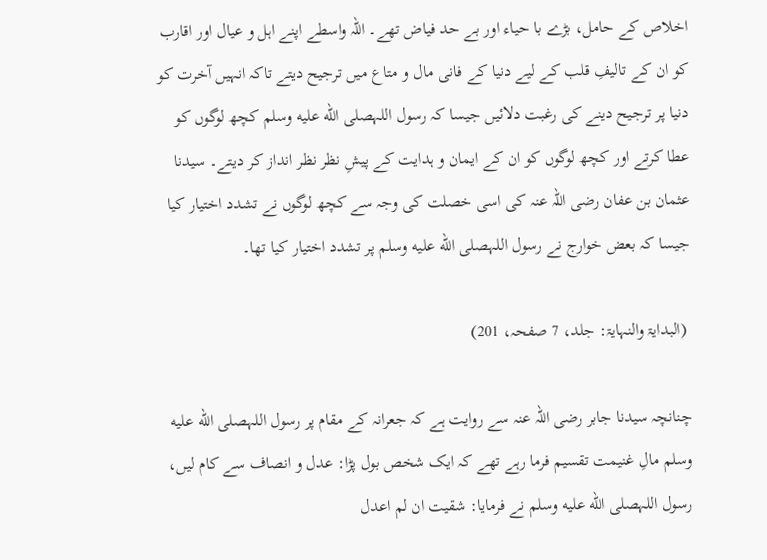اخلاص کے حامل، بڑے با حیاء اور بے حد فیاض تھے۔ اللہ واسطے اپنے اہل و عیال اور اقارب کو ان کے تالیفِ قلب کے لیے دنیا کے فانی مال و متاع میں ترجیح دیتے تاکہ انہیں آخرت کو دنیا پر ترجیح دینے کی رغبت دلائیں جیسا کہ رسول اللہصلى الله عليه وسلم کچھ لوگوں کو عطا کرتے اور کچھ لوگوں کو ان کے ایمان و ہدایت کے پیشِ نظر نظر انداز کر دیتے۔ سیدنا عثمان بن عفان رضی اللہ عنہ کی اسی خصلت کی وجہ سے کچھ لوگوں نے تشدد اختیار کیا جیسا کہ بعض خوارج نے رسول اللہصلى الله عليه وسلم پر تشدد اختیار کیا تھا۔

 (البدایۃ والنہایۃ: جلد، 7 صفحہ، 201)

چنانچہ سیدنا جابر رضی اللہ عنہ سے روایت ہے کہ جعرانہ کے مقام پر رسول اللہصلى الله عليه وسلم مالِ غنیمت تقسیم فرما رہے تھے کہ ایک شخص بول پڑا: عدل و انصاف سے کام لیں، رسول اللہصلى الله عليه وسلم نے فرمایا: شقیت ان لم اعدل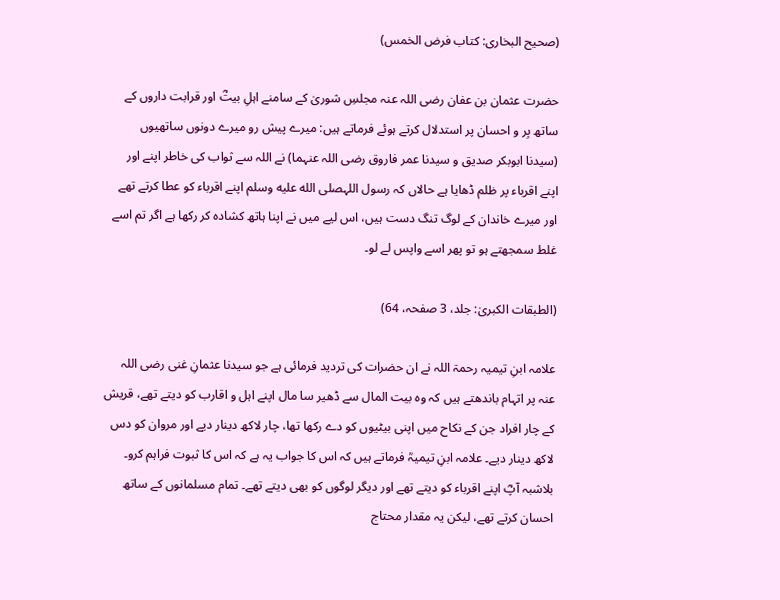(صحیح البخاری: کتاب فرض الخمس)

حضرت عثمان بن عفان رضی اللہ عنہ مجلسِ شوریٰ کے سامنے اہلِ بیتؓ اور قرابت داروں کے ساتھ بِر و احسان پر استدلال کرتے ہوئے فرماتے ہیں: میرے پیش رو میرے دونوں ساتھیوں (سیدنا ابوبکر صدیق و سیدنا عمر فاروق رضی اللہ عنہما) نے اللہ سے ثواب کی خاطر اپنے اور اپنے اقرباء پر ظلم ڈھایا ہے حالاں کہ رسول اللہصلى الله عليه وسلم اپنے اقرباء کو عطا کرتے تھے اور میرے خاندان کے لوگ تنگ دست ہیں، اس لیے میں نے اپنا ہاتھ کشادہ کر رکھا ہے اگر تم اسے غلط سمجھتے ہو تو پھر اسے واپس لے لو۔

(الطبقات الکبریٰ: جلد، 3 صفحہ، 64)

علامہ ابنِ تیمیہ رحمۃ اللہ نے ان حضرات کی تردید فرمائی ہے جو سیدنا عثمانِ غنی رضی اللہ عنہ پر اتہام باندھتے ہیں کہ وہ بیت المال سے ڈھیر سا مال اپنے اہل و اقارب کو دیتے تھے، قریش کے چار افراد جن کے نکاح میں اپنی بیٹیوں کو دے رکھا تھا، چار لاکھ دینار دیے اور مروان کو دس لاکھ دینار دیے۔ علامہ ابنِ تیمیہؒ فرماتے ہیں کہ اس کا جواب یہ ہے کہ اس کا ثبوت فراہم کرو۔ بلاشبہ آپؓ اپنے اقرباء کو دیتے تھے اور دیگر لوگوں کو بھی دیتے تھے۔ تمام مسلمانوں کے ساتھ احسان کرتے تھے، لیکن یہ مقدار محتاج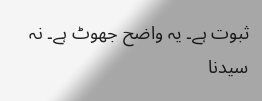ثبوت ہے۔ یہ واضح جھوٹ ہے۔ نہ سیدنا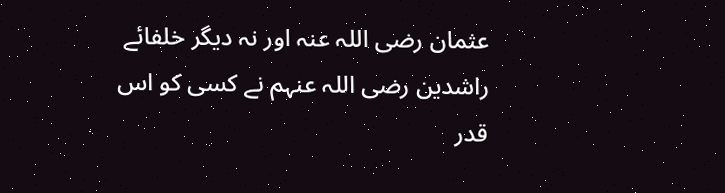عثمان رضی اللہ عنہ اور نہ دیگر خلفائے راشدین رضی اللہ عنہم نے کسی کو اس قدر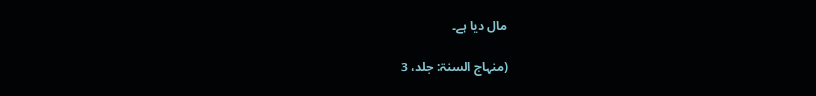مال دیا ہے۔

(منہاج السنۃ: جلد، 3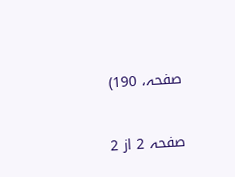صفحہ، 190)


صفحہ 2 از 2